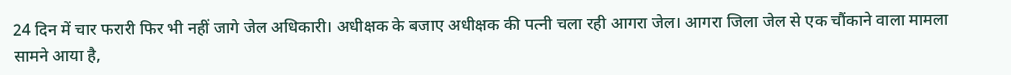24 दिन में चार फरारी फिर भी नहीं जागे जेल अधिकारी। अधीक्षक के बजाए अधीक्षक की पत्नी चला रही आगरा जेल। आगरा जिला जेल से एक चौंकाने वाला मामला सामने आया है,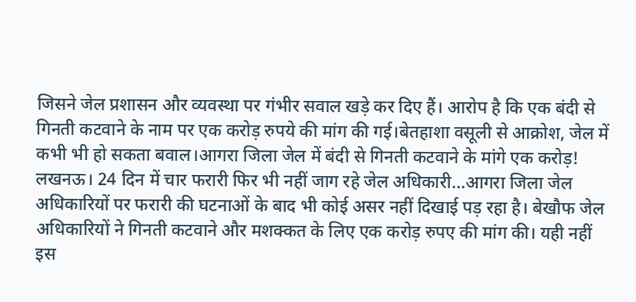जिसने जेल प्रशासन और व्यवस्था पर गंभीर सवाल खड़े कर दिए हैं। आरोप है कि एक बंदी से गिनती कटवाने के नाम पर एक करोड़ रुपये की मांग की गई।बेतहाशा वसूली से आक्रोश, जेल में कभी भी हो सकता बवाल।आगरा जिला जेल में बंदी से गिनती कटवाने के मांगे एक करोड़!
लखनऊ। 24 दिन में चार फरारी फिर भी नहीं जाग रहे जेल अधिकारी…आगरा जिला जेल अधिकारियों पर फरारी की घटनाओं के बाद भी कोई असर नहीं दिखाई पड़ रहा है। बेखौफ जेल अधिकारियों ने गिनती कटवाने और मशक्कत के लिए एक करोड़ रुपए की मांग की। यही नहीं इस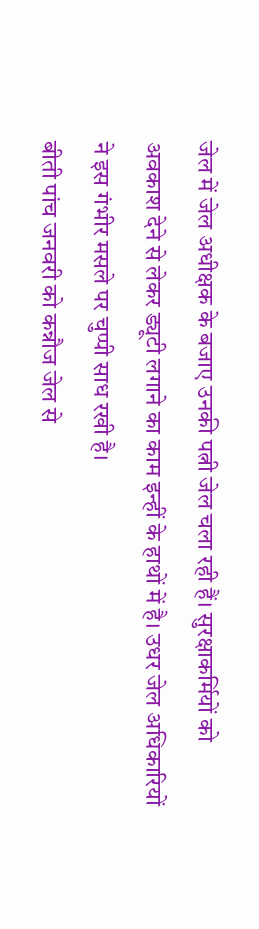जेल में जेल अधीक्षक के बजाए उनकी पत्नी जेल चला रही हैं। सुरक्षाकर्मियों को अवकाश देने से लेकर ड्यूटी लगाने का काम इन्हीं के हाथों में है। उधर जेल अधिकारियों ने इस गंभीर मसले पर चुप्पी साध रखी है।
बीती पांच जनवरी को कन्नौज जेल से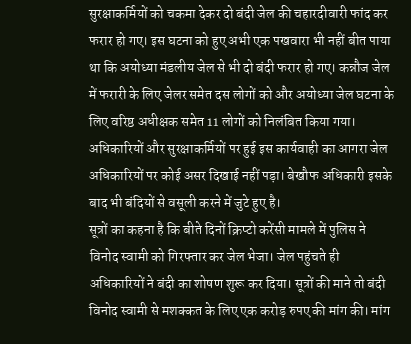सुरक्षाकर्मियों को चकमा देकर दो बंदी जेल की चहारदीवारी फांद कर फरार हो गए। इस घटना को हुए अभी एक पखवारा भी नहीं बीत पाया था कि अयोध्या मंडलीय जेल से भी दो बंदी फरार हो गए। कन्नौज जेल में फरारी के लिए जेलर समेत दस लोगों को और अयोध्या जेल घटना के लिए वरिष्ठ अधीक्षक समेत 11 लोगों को निलंबित किया गया। अधिकारियों और सुरक्षाकर्मियों पर हुई इस कार्यवाही का आगरा जेल अधिकारियों पर कोई असर दिखाई नहीं पड़ा। बेखौफ अधिकारी इसके बाद भी बंदियों से वसूली करने में जुटे हुए है।
सूत्रों का कहना है कि बीते दिनों क्रिप्टो करेंसी मामले में पुलिस ने विनोद स्वामी को गिरफ्तार कर जेल भेजा। जेल पहुंचते ही अधिकारियों ने बंदी का शोषण शुरू कर दिया। सूत्रों की माने तो बंदी विनोद स्वामी से मशक्कत के लिए एक करोड़ रुपए की मांग की। मांग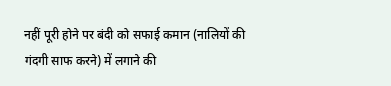नहीं पूरी होने पर बंदी को सफाई कमान (नालियों की गंदगी साफ करने) में लगाने की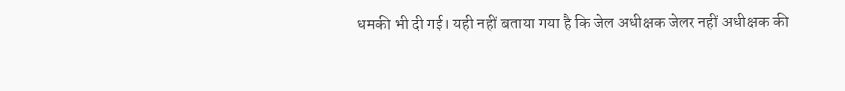धमकी भी दी गई। यही नहीं बताया गया है कि जेल अधीक्षक जेलर नहीं अधीक्षक की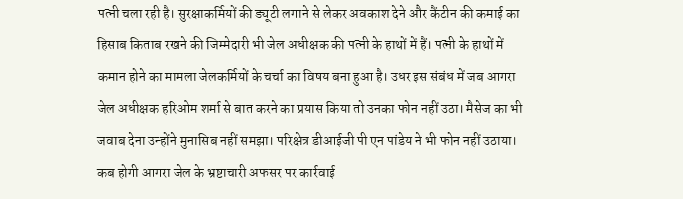पत्नी चला रही है। सुरक्षाकर्मियों की ड्यूटी लगाने से लेकर अवकाश देने और कैंटीन की कमाई का हिसाब किताब रखने की जिम्मेदारी भी जेल अधीक्षक की पत्नी के हाथों में हैं। पत्नी के हाथों में कमान होने का मामला जेलकर्मियों के चर्चा का विषय बना हुआ है। उधर इस संबंध में जब आगरा जेल अधीक्षक हरिओम शर्मा से बात करने का प्रयास किया तो उनका फोन नहीं उठा। मैसेज का भी जवाब देना उन्होंने मुनासिब नहीं समझा। परिक्षेत्र डीआईजी पी एन पांडेय ने भी फोन नहीं उठाया।
कब होगी आगरा जेल के भ्रष्टाचारी अफसर पर कार्रवाई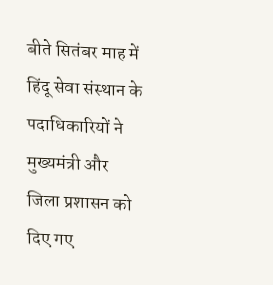बीते सितंबर माह में हिंदू सेवा संस्थान के पदाधिकारियों ने मुख्यमंत्री और जिला प्रशासन को दिए गए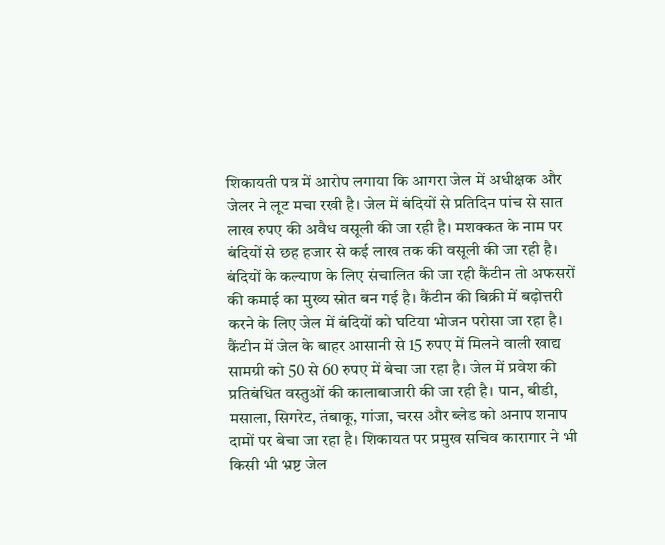शिकायती पत्र में आरोप लगाया कि आगरा जेल में अधीक्षक और जेलर ने लूट मचा रखी है। जेल में बंदियों से प्रतिदिन पांच से सात लाख रुपए की अवैध वसूली की जा रही है। मशक्कत के नाम पर बंदियों से छह हजार से कई लाख तक की वसूली की जा रही है। बंदियों के कल्याण के लिए संचालित की जा रही कैंटीन तो अफसरों की कमाई का मुख्य स्रोत बन गई है। कैंटीन की बिक्री में बढ़ोत्तरी करने के लिए जेल में बंदियों को घटिया भोजन परोसा जा रहा है।
कैंटीन में जेल के बाहर आसानी से 15 रुपए में मिलने वाली खाद्य सामग्री को 50 से 60 रुपए में बेचा जा रहा है। जेल में प्रवेश की प्रतिबंधित वस्तुओं की कालाबाजारी की जा रही है। पान, बीडी, मसाला, सिगरेट, तंबाकू, गांजा, चरस और ब्लेड को अनाप शनाप दामों पर बेचा जा रहा है। शिकायत पर प्रमुख सचिव कारागार ने भी किसी भी भ्रष्ट जेल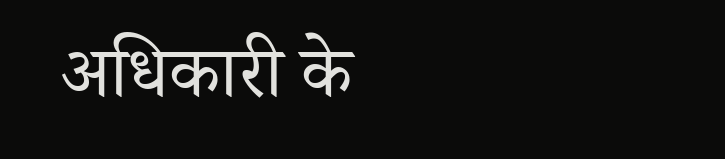अधिकारी के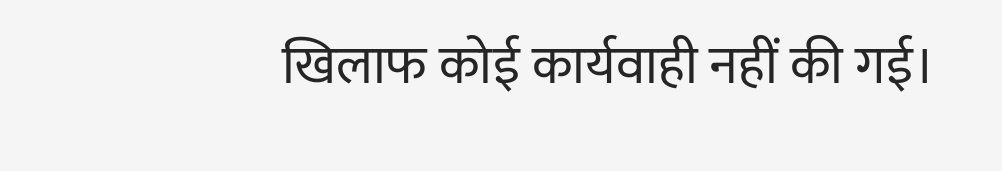खिलाफ कोई कार्यवाही नहीं की गई।